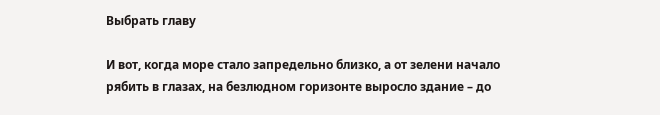Выбрать главу

И вот, когда море стало запредельно близко, а от зелени начало рябить в глазах, на безлюдном горизонте выросло здание – до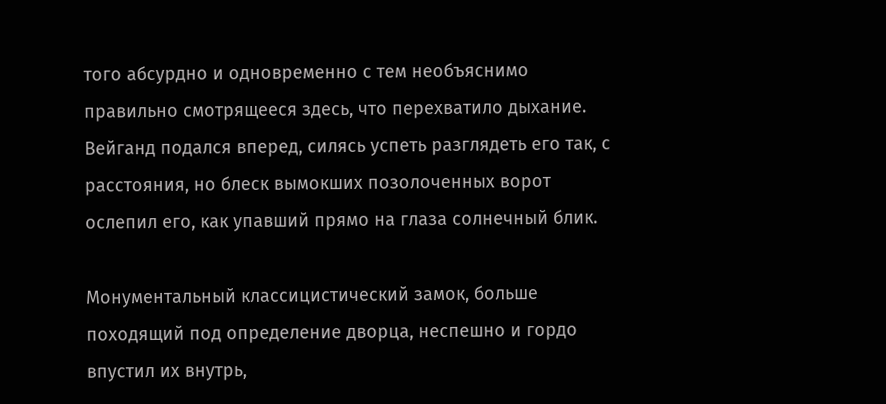того абсурдно и одновременно с тем необъяснимо правильно смотрящееся здесь, что перехватило дыхание. Вейганд подался вперед, силясь успеть разглядеть его так, с расстояния, но блеск вымокших позолоченных ворот ослепил его, как упавший прямо на глаза солнечный блик.

Монументальный классицистический замок, больше походящий под определение дворца, неспешно и гордо впустил их внутрь,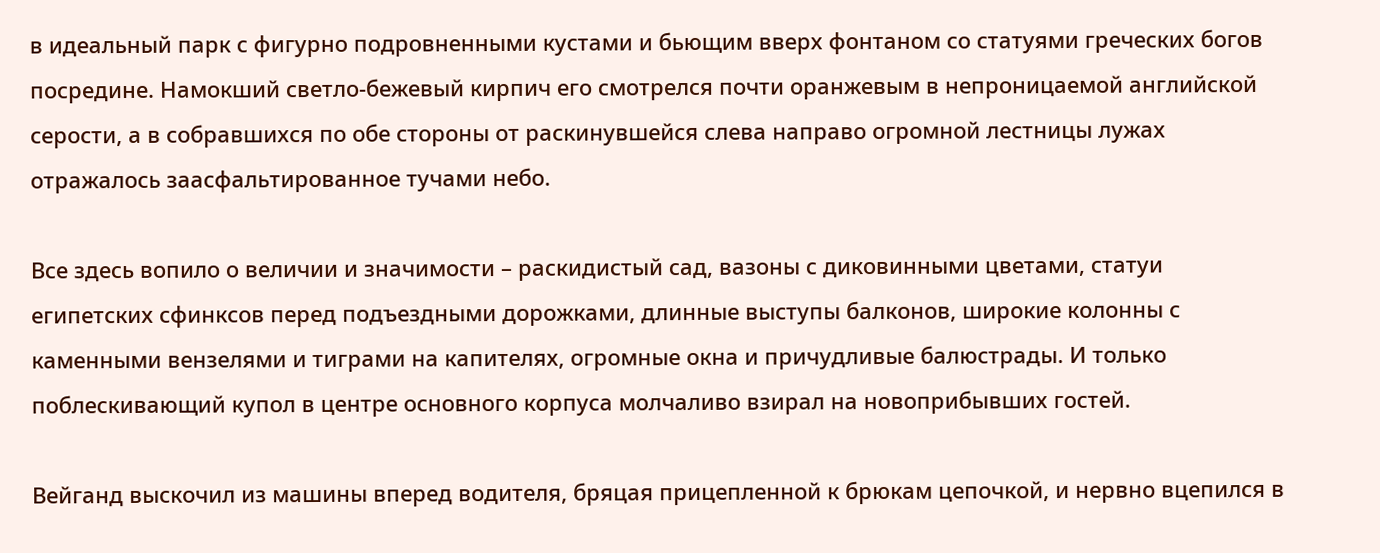в идеальный парк с фигурно подровненными кустами и бьющим вверх фонтаном со статуями греческих богов посредине. Намокший светло-бежевый кирпич его смотрелся почти оранжевым в непроницаемой английской серости, а в собравшихся по обе стороны от раскинувшейся слева направо огромной лестницы лужах отражалось заасфальтированное тучами небо.

Все здесь вопило о величии и значимости – раскидистый сад, вазоны с диковинными цветами, статуи египетских сфинксов перед подъездными дорожками, длинные выступы балконов, широкие колонны с каменными вензелями и тиграми на капителях, огромные окна и причудливые балюстрады. И только поблескивающий купол в центре основного корпуса молчаливо взирал на новоприбывших гостей.

Вейганд выскочил из машины вперед водителя, бряцая прицепленной к брюкам цепочкой, и нервно вцепился в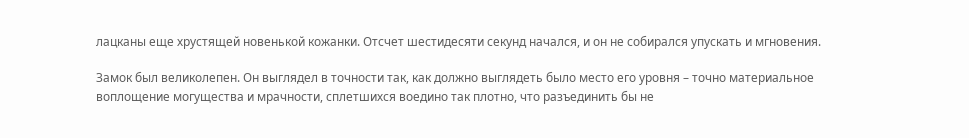лацканы еще хрустящей новенькой кожанки. Отсчет шестидесяти секунд начался, и он не собирался упускать и мгновения.

Замок был великолепен. Он выглядел в точности так, как должно выглядеть было место его уровня – точно материальное воплощение могущества и мрачности, сплетшихся воедино так плотно, что разъединить бы не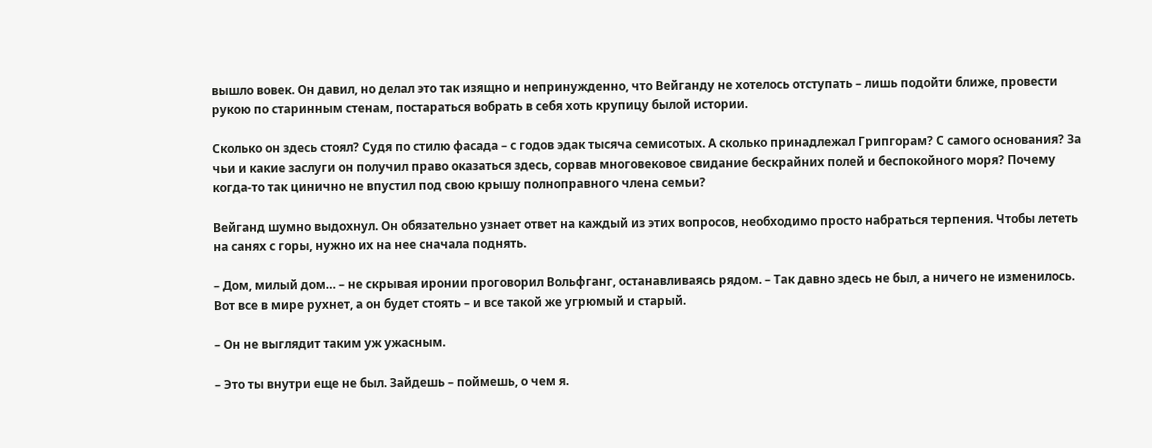вышло вовек. Он давил, но делал это так изящно и непринужденно, что Вейганду не хотелось отступать – лишь подойти ближе, провести рукою по старинным стенам, постараться вобрать в себя хоть крупицу былой истории.

Сколько он здесь стоял? Судя по стилю фасада – с годов эдак тысяча семисотых. А сколько принадлежал Грипгорам? С самого основания? За чьи и какие заслуги он получил право оказаться здесь, сорвав многовековое свидание бескрайних полей и беспокойного моря? Почему когда-то так цинично не впустил под свою крышу полноправного члена семьи?

Вейганд шумно выдохнул. Он обязательно узнает ответ на каждый из этих вопросов, необходимо просто набраться терпения. Чтобы лететь на санях с горы, нужно их на нее сначала поднять.

– Дом, милый дом… – не скрывая иронии проговорил Вольфганг, останавливаясь рядом. – Так давно здесь не был, а ничего не изменилось. Вот все в мире рухнет, а он будет стоять – и все такой же угрюмый и старый.

– Он не выглядит таким уж ужасным.

– Это ты внутри еще не был. Зайдешь – поймешь, о чем я.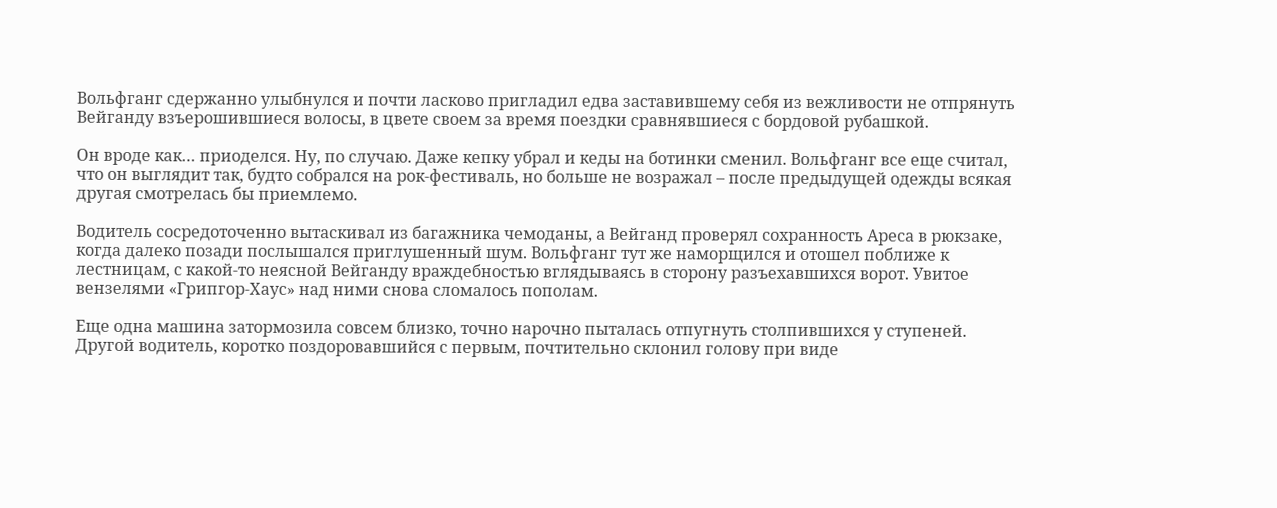Вольфганг сдержанно улыбнулся и почти ласково пригладил едва заставившему себя из вежливости не отпрянуть Вейганду взъерошившиеся волосы, в цвете своем за время поездки сравнявшиеся с бордовой рубашкой.

Он вроде как… приоделся. Ну, по случаю. Даже кепку убрал и кеды на ботинки сменил. Вольфганг все еще считал, что он выглядит так, будто собрался на рок-фестиваль, но больше не возражал – после предыдущей одежды всякая другая смотрелась бы приемлемо.

Водитель сосредоточенно вытаскивал из багажника чемоданы, а Вейганд проверял сохранность Ареса в рюкзаке, когда далеко позади послышался приглушенный шум. Вольфганг тут же наморщился и отошел поближе к лестницам, с какой-то неясной Вейганду враждебностью вглядываясь в сторону разъехавшихся ворот. Увитое вензелями «Грипгор-Хаус» над ними снова сломалось пополам.

Еще одна машина затормозила совсем близко, точно нарочно пыталась отпугнуть столпившихся у ступеней. Другой водитель, коротко поздоровавшийся с первым, почтительно склонил голову при виде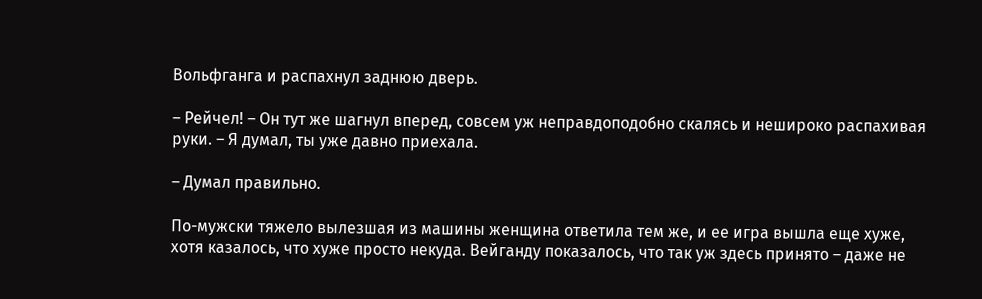Вольфганга и распахнул заднюю дверь.

– Рейчел! – Он тут же шагнул вперед, совсем уж неправдоподобно скалясь и нешироко распахивая руки. – Я думал, ты уже давно приехала.

– Думал правильно.

По-мужски тяжело вылезшая из машины женщина ответила тем же, и ее игра вышла еще хуже, хотя казалось, что хуже просто некуда. Вейганду показалось, что так уж здесь принято – даже не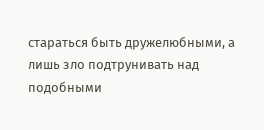стараться быть дружелюбными, а лишь зло подтрунивать над подобными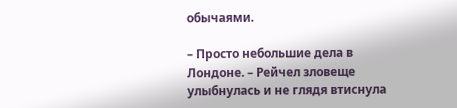обычаями.

– Просто небольшие дела в Лондоне. – Рейчел зловеще улыбнулась и не глядя втиснула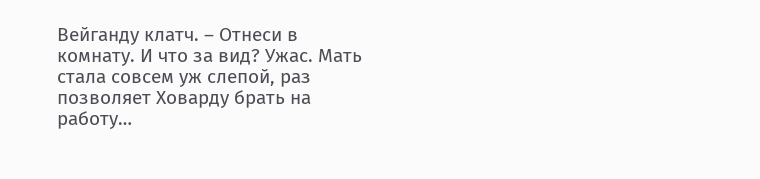Вейганду клатч. – Отнеси в комнату. И что за вид? Ужас. Мать стала совсем уж слепой, раз позволяет Ховарду брать на работу…